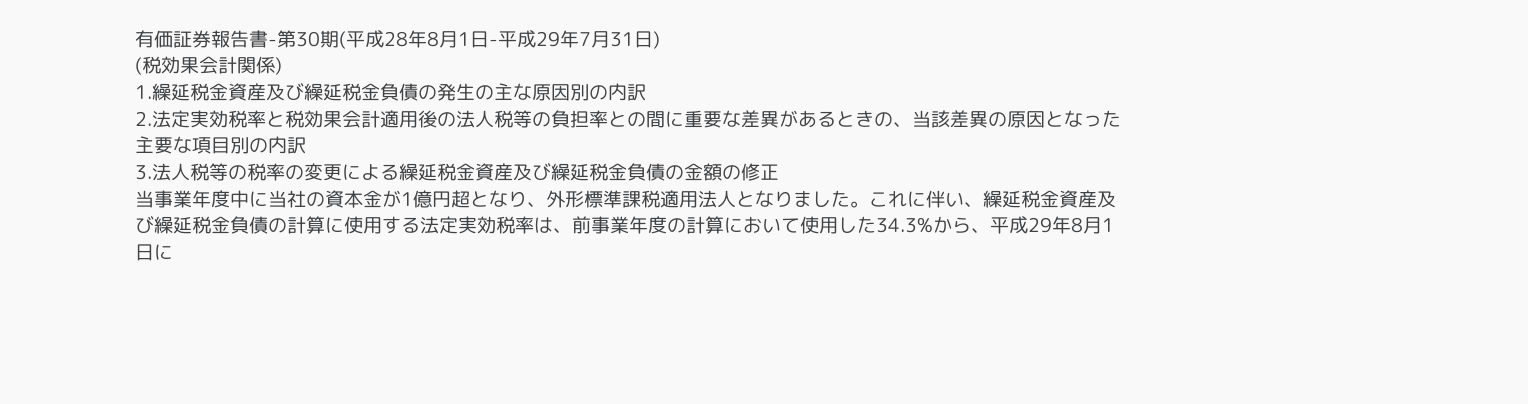有価証券報告書-第30期(平成28年8月1日-平成29年7月31日)
(税効果会計関係)
1.繰延税金資産及び繰延税金負債の発生の主な原因別の内訳
2.法定実効税率と税効果会計適用後の法人税等の負担率との間に重要な差異があるときの、当該差異の原因となった主要な項目別の内訳
3.法人税等の税率の変更による繰延税金資産及び繰延税金負債の金額の修正
当事業年度中に当社の資本金が1億円超となり、外形標準課税適用法人となりました。これに伴い、繰延税金資産及び繰延税金負債の計算に使用する法定実効税率は、前事業年度の計算において使用した34.3%から、平成29年8月1日に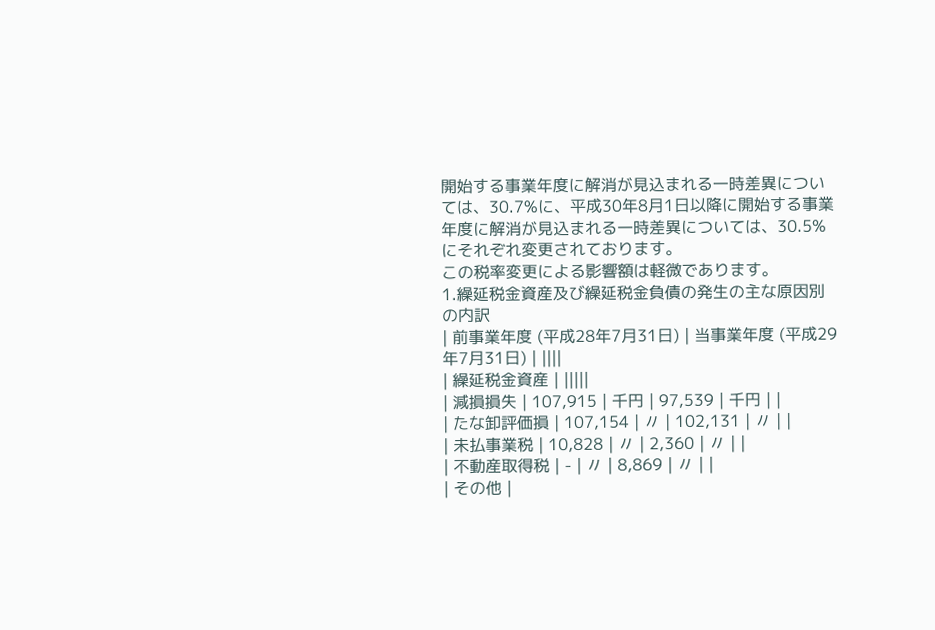開始する事業年度に解消が見込まれる一時差異については、30.7%に、平成30年8月1日以降に開始する事業年度に解消が見込まれる一時差異については、30.5%にそれぞれ変更されております。
この税率変更による影響額は軽微であります。
1.繰延税金資産及び繰延税金負債の発生の主な原因別の内訳
| 前事業年度 (平成28年7月31日) | 当事業年度 (平成29年7月31日) | ||||
| 繰延税金資産 | |||||
| 減損損失 | 107,915 | 千円 | 97,539 | 千円 | |
| たな卸評価損 | 107,154 | 〃 | 102,131 | 〃 | |
| 未払事業税 | 10,828 | 〃 | 2,360 | 〃 | |
| 不動産取得税 | - | 〃 | 8,869 | 〃 | |
| その他 |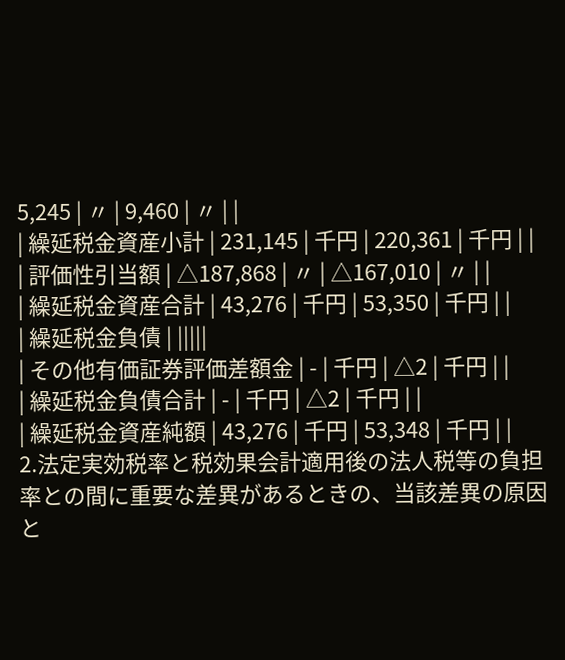5,245 | 〃 | 9,460 | 〃 | |
| 繰延税金資産小計 | 231,145 | 千円 | 220,361 | 千円 | |
| 評価性引当額 | △187,868 | 〃 | △167,010 | 〃 | |
| 繰延税金資産合計 | 43,276 | 千円 | 53,350 | 千円 | |
| 繰延税金負債 | |||||
| その他有価証券評価差額金 | - | 千円 | △2 | 千円 | |
| 繰延税金負債合計 | - | 千円 | △2 | 千円 | |
| 繰延税金資産純額 | 43,276 | 千円 | 53,348 | 千円 | |
2.法定実効税率と税効果会計適用後の法人税等の負担率との間に重要な差異があるときの、当該差異の原因と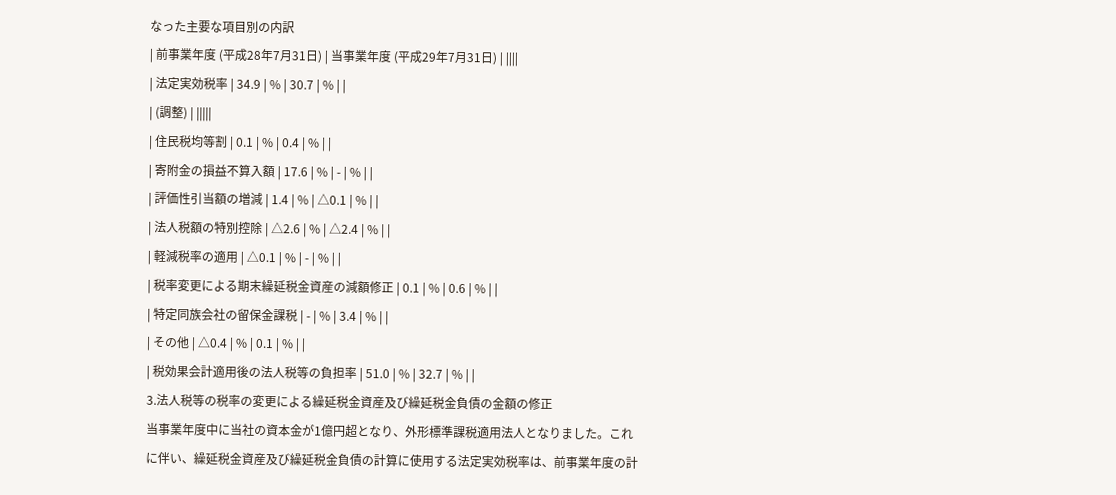なった主要な項目別の内訳
| 前事業年度 (平成28年7月31日) | 当事業年度 (平成29年7月31日) | ||||
| 法定実効税率 | 34.9 | % | 30.7 | % | |
| (調整) | |||||
| 住民税均等割 | 0.1 | % | 0.4 | % | |
| 寄附金の損益不算入額 | 17.6 | % | - | % | |
| 評価性引当額の増減 | 1.4 | % | △0.1 | % | |
| 法人税額の特別控除 | △2.6 | % | △2.4 | % | |
| 軽減税率の適用 | △0.1 | % | - | % | |
| 税率変更による期末繰延税金資産の減額修正 | 0.1 | % | 0.6 | % | |
| 特定同族会社の留保金課税 | - | % | 3.4 | % | |
| その他 | △0.4 | % | 0.1 | % | |
| 税効果会計適用後の法人税等の負担率 | 51.0 | % | 32.7 | % | |
3.法人税等の税率の変更による繰延税金資産及び繰延税金負債の金額の修正
当事業年度中に当社の資本金が1億円超となり、外形標準課税適用法人となりました。これに伴い、繰延税金資産及び繰延税金負債の計算に使用する法定実効税率は、前事業年度の計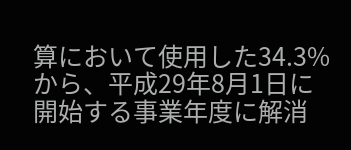算において使用した34.3%から、平成29年8月1日に開始する事業年度に解消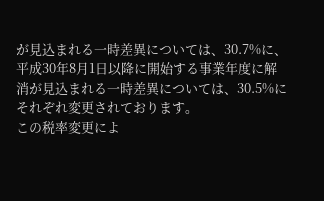が見込まれる一時差異については、30.7%に、平成30年8月1日以降に開始する事業年度に解消が見込まれる一時差異については、30.5%にそれぞれ変更されております。
この税率変更によ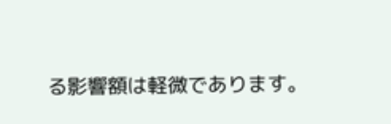る影響額は軽微であります。